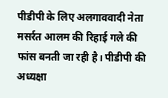पीडीपी के लिए अलगाववादी नेता मसर्रत आलम की रिहाई गले की फांस बनती जा रही है। पीडीपी की अध्यक्षा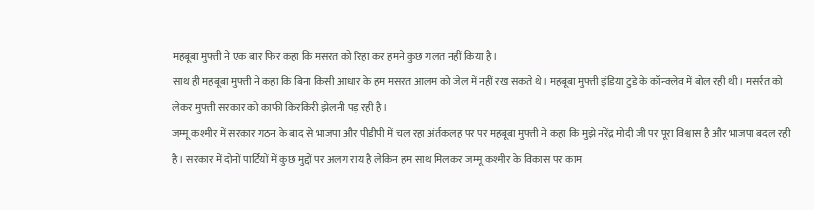महबूबा मुफ्ती ने एक बार फिर कहा कि मसरत को रिहा कर हमने कुछ गलत नहीं किया है।
साथ ही महबूबा मुफ्ती ने कहा कि बिना किसी आधार के हम मसरत आलम को जेल में नहीं रख सकते थे। महबूबा मुफ्ती इंडिया टुडे के कॉन्क्लेव में बोल रही थी। मसर्रत को लेकर मुफ्ती सरकार को काफी किरकिरी झेलनी पड़ रही है।
जम्मू कश्मीर में सरकार गठन के बाद से भाजपा और पीडीपी में चल रहा अंर्तकलह पर पर महबूबा मुफ्ती ने कहा कि मुझे नरेंद्र मोदी जी पर पूरा विश्वास है और भाजपा बदल रही है। सरकार में दोनों पार्टियों में कुछ मुद्दों पर अलग राय है लेकिन हम साथ मिलकर जम्मू कश्मीर के विकास पर काम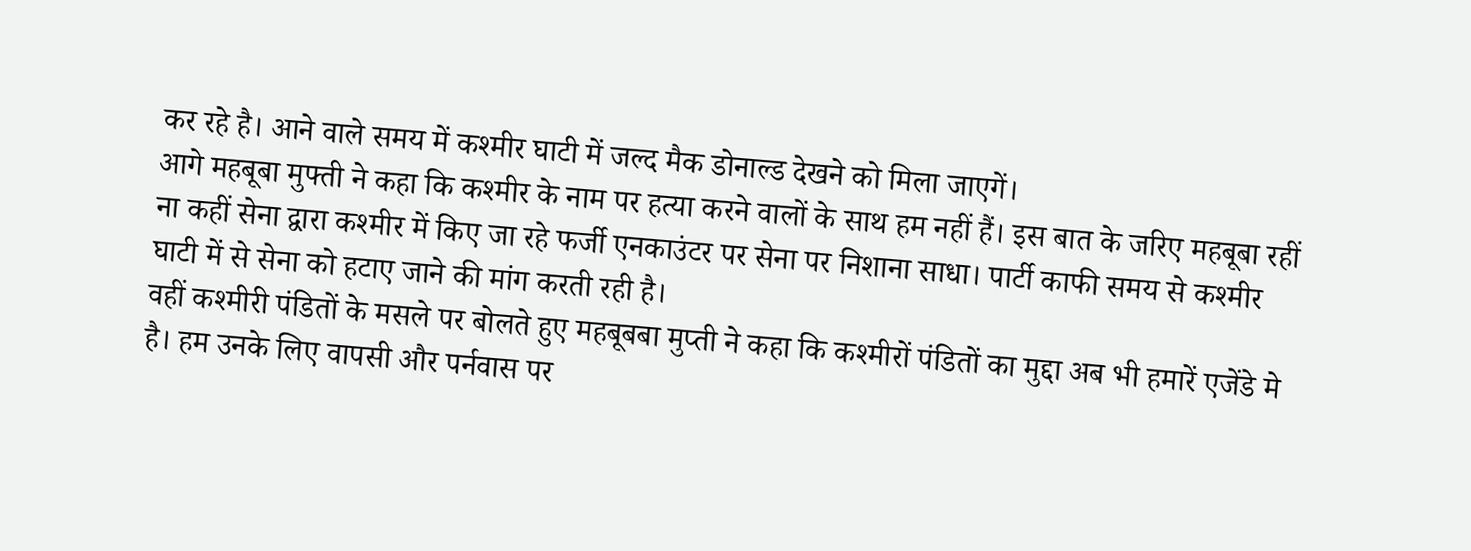कर रहे है। आने वाले समय में कश्मीर घाटी में जल्द मैक डोनाल्ड देखने को मिला जाएगें।
आगे महबूबा मुफ्ती ने कहा कि कश्मीर के नाम पर हत्या करने वालों के साथ हम नहीं हैं। इस बात के जरिए महबूबा रहीं ना कहीं सेना द्वारा कश्मीर में किए जा रहे फर्जी एनकाउंटर पर सेना पर निशाना साधा। पार्टी काफी समय से कश्मीर घाटी में से सेना को हटाए जाने की मांग करती रही है।
वहीं कश्मीरी पंडितों के मसले पर बोलते हुए महबूबबा मुप्ती ने कहा कि कश्मीरों पंडितों का मुद्दा अब भी हमारें एजेंडे मे है। हम उनके लिए वापसी और पर्नवास पर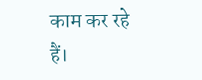काम कर रहे हैं।